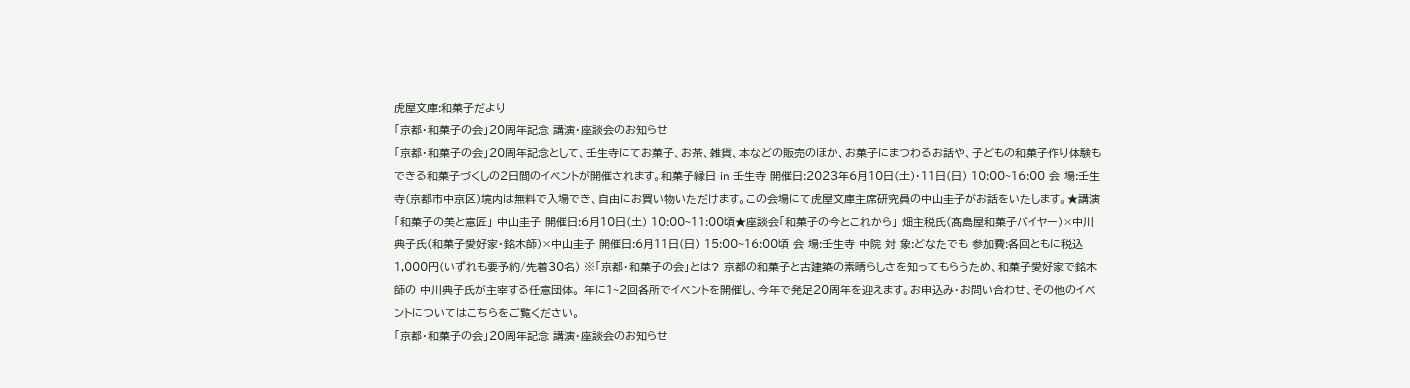虎屋文庫:和菓子だより
「京都・和菓子の会」20周年記念 講演・座談会のお知らせ
「京都・和菓子の会」20周年記念として、壬生寺にてお菓子、お茶、雑貨、本などの販売のほか、お菓子にまつわるお話や、子どもの和菓子作り体験もできる和菓子づくしの2日間のイベントが開催されます。和菓子縁日 in 壬生寺 開催日:2023年6月10日(土)・11日(日) 10:00~16:00 会 場:壬生寺(京都市中京区)境内は無料で入場でき、自由にお買い物いただけます。この会場にて虎屋文庫主席研究員の中山圭子がお話をいたします。★講演「和菓子の美と意匠」 中山圭子 開催日:6月10日(土) 10:00~11:00頃★座談会「和菓子の今とこれから」 畑主税氏(髙島屋和菓子バイヤー)×中川典子氏(和菓子愛好家・銘木師)×中山圭子 開催日:6月11日(日) 15:00~16:00頃 会 場:壬生寺 中院 対 象:どなたでも 参加費:各回ともに税込1,000円(いずれも要予約/先着30名) ※「京都・和菓子の会」とは? 京都の和菓子と古建築の素晴らしさを知ってもらうため、和菓子愛好家で銘木師の 中川典子氏が主宰する任意団体。 年に1~2回各所でイベントを開催し、今年で発足20周年を迎えます。お申込み・お問い合わせ、その他のイベントについてはこちらをご覧ください。
「京都・和菓子の会」20周年記念 講演・座談会のお知らせ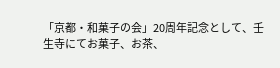「京都・和菓子の会」20周年記念として、壬生寺にてお菓子、お茶、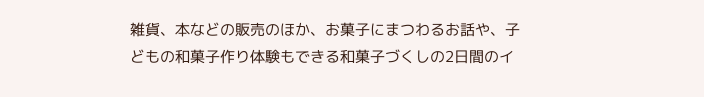雑貨、本などの販売のほか、お菓子にまつわるお話や、子どもの和菓子作り体験もできる和菓子づくしの2日間のイ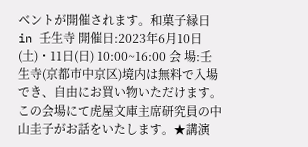ベントが開催されます。和菓子縁日 in 壬生寺 開催日:2023年6月10日(土)・11日(日) 10:00~16:00 会 場:壬生寺(京都市中京区)境内は無料で入場でき、自由にお買い物いただけます。この会場にて虎屋文庫主席研究員の中山圭子がお話をいたします。★講演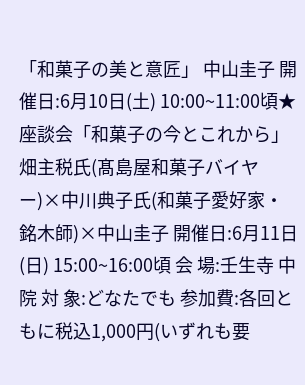「和菓子の美と意匠」 中山圭子 開催日:6月10日(土) 10:00~11:00頃★座談会「和菓子の今とこれから」 畑主税氏(髙島屋和菓子バイヤー)×中川典子氏(和菓子愛好家・銘木師)×中山圭子 開催日:6月11日(日) 15:00~16:00頃 会 場:壬生寺 中院 対 象:どなたでも 参加費:各回ともに税込1,000円(いずれも要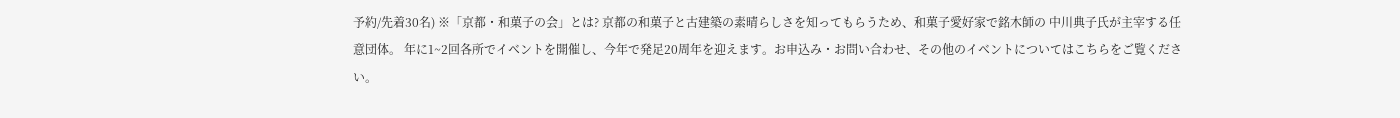予約/先着30名) ※「京都・和菓子の会」とは? 京都の和菓子と古建築の素晴らしさを知ってもらうため、和菓子愛好家で銘木師の 中川典子氏が主宰する任意団体。 年に1~2回各所でイベントを開催し、今年で発足20周年を迎えます。お申込み・お問い合わせ、その他のイベントについてはこちらをご覧ください。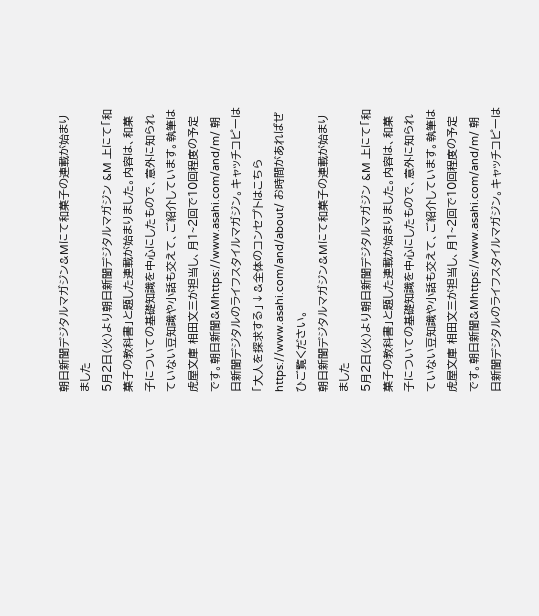朝日新聞デジタルマガジン&Mにて和菓子の連載が始まりました
5月2日(火)より朝日新聞デジタルマガジン &M 上にて「和菓子の教科書」と題した連載が始まりました。内容は、和菓子についての基礎知識を中心にしたもので、意外に知られていない豆知識や小話も交えて、ご紹介しています。執筆は虎屋文庫 相田文三が担当し、月1~2回で10回程度の予定です。朝日新聞&Mhttps://www.asahi.com/and/m/ 朝日新聞デジタルのライフスタイルマガジン。キャッチコピーは「大人を探求する」↓&全体のコンセプトはこちらhttps://www.asahi.com/and/about/ お時間があればぜひご覧ください。
朝日新聞デジタルマガジン&Mにて和菓子の連載が始まりました
5月2日(火)より朝日新聞デジタルマガジン &M 上にて「和菓子の教科書」と題した連載が始まりました。内容は、和菓子についての基礎知識を中心にしたもので、意外に知られていない豆知識や小話も交えて、ご紹介しています。執筆は虎屋文庫 相田文三が担当し、月1~2回で10回程度の予定です。朝日新聞&Mhttps://www.asahi.com/and/m/ 朝日新聞デジタルのライフスタイルマガジン。キャッチコピーは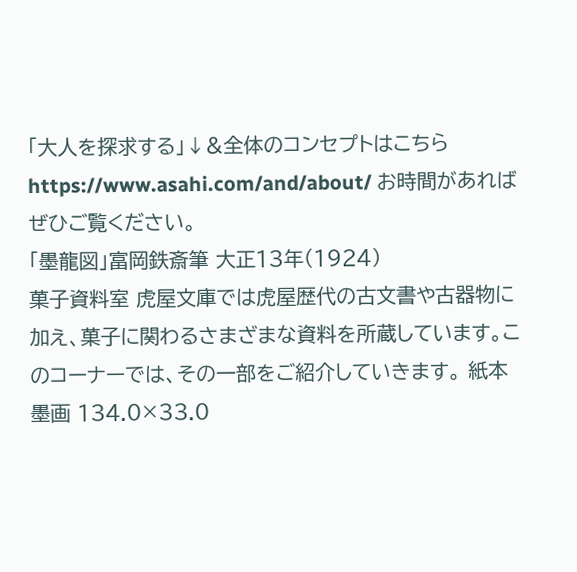「大人を探求する」↓&全体のコンセプトはこちらhttps://www.asahi.com/and/about/ お時間があればぜひご覧ください。
「墨龍図」富岡鉄斎筆 大正13年(1924)
菓子資料室 虎屋文庫では虎屋歴代の古文書や古器物に加え、菓子に関わるさまざまな資料を所蔵しています。このコーナーでは、その一部をご紹介していきます。 紙本墨画 134.0×33.0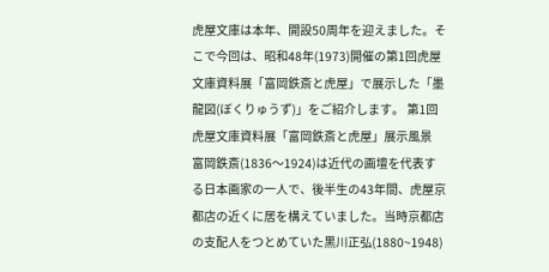虎屋文庫は本年、開設50周年を迎えました。そこで今回は、昭和48年(1973)開催の第1回虎屋文庫資料展「富岡鉄斎と虎屋」で展示した「墨龍図(ぼくりゅうず)」をご紹介します。 第1回虎屋文庫資料展「富岡鉄斎と虎屋」展示風景 富岡鉄斎(1836〜1924)は近代の画壇を代表する日本画家の一人で、後半生の43年間、虎屋京都店の近くに居を構えていました。当時京都店の支配人をつとめていた黒川正弘(1880~1948)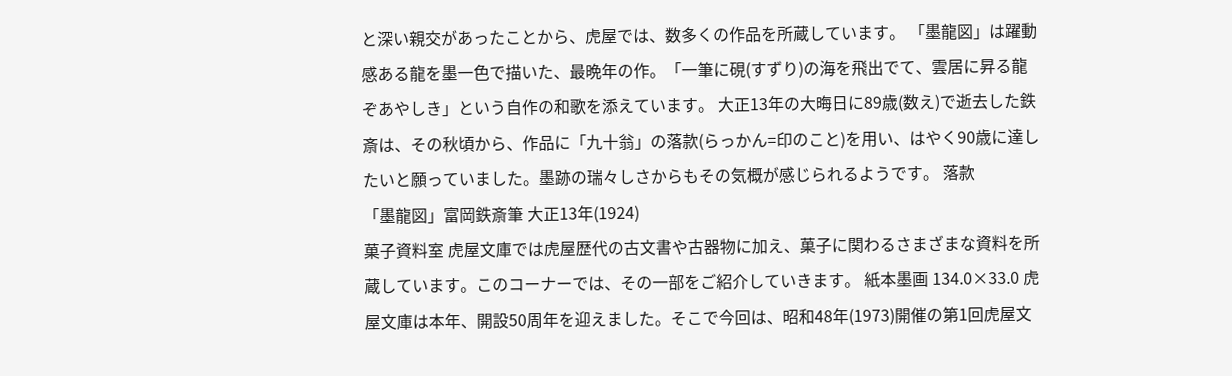と深い親交があったことから、虎屋では、数多くの作品を所蔵しています。 「墨龍図」は躍動感ある龍を墨一色で描いた、最晩年の作。「一筆に硯(すずり)の海を飛出でて、雲居に昇る龍ぞあやしき」という自作の和歌を添えています。 大正13年の大晦日に89歳(数え)で逝去した鉄斎は、その秋頃から、作品に「九十翁」の落款(らっかん=印のこと)を用い、はやく90歳に達したいと願っていました。墨跡の瑞々しさからもその気概が感じられるようです。 落款
「墨龍図」富岡鉄斎筆 大正13年(1924)
菓子資料室 虎屋文庫では虎屋歴代の古文書や古器物に加え、菓子に関わるさまざまな資料を所蔵しています。このコーナーでは、その一部をご紹介していきます。 紙本墨画 134.0×33.0 虎屋文庫は本年、開設50周年を迎えました。そこで今回は、昭和48年(1973)開催の第1回虎屋文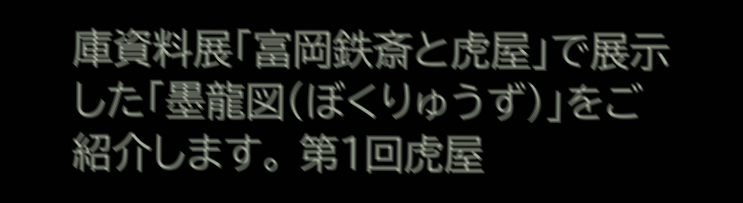庫資料展「富岡鉄斎と虎屋」で展示した「墨龍図(ぼくりゅうず)」をご紹介します。 第1回虎屋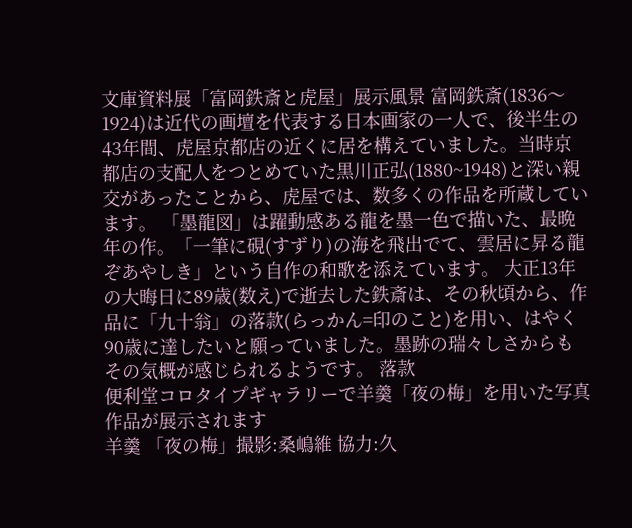文庫資料展「富岡鉄斎と虎屋」展示風景 富岡鉄斎(1836〜1924)は近代の画壇を代表する日本画家の一人で、後半生の43年間、虎屋京都店の近くに居を構えていました。当時京都店の支配人をつとめていた黒川正弘(1880~1948)と深い親交があったことから、虎屋では、数多くの作品を所蔵しています。 「墨龍図」は躍動感ある龍を墨一色で描いた、最晩年の作。「一筆に硯(すずり)の海を飛出でて、雲居に昇る龍ぞあやしき」という自作の和歌を添えています。 大正13年の大晦日に89歳(数え)で逝去した鉄斎は、その秋頃から、作品に「九十翁」の落款(らっかん=印のこと)を用い、はやく90歳に達したいと願っていました。墨跡の瑞々しさからもその気概が感じられるようです。 落款
便利堂コロタイプギャラリーで羊羹「夜の梅」を用いた写真作品が展示されます
羊羹 「夜の梅」撮影:桑嶋維 協力:久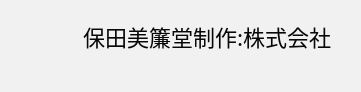保田美簾堂制作:株式会社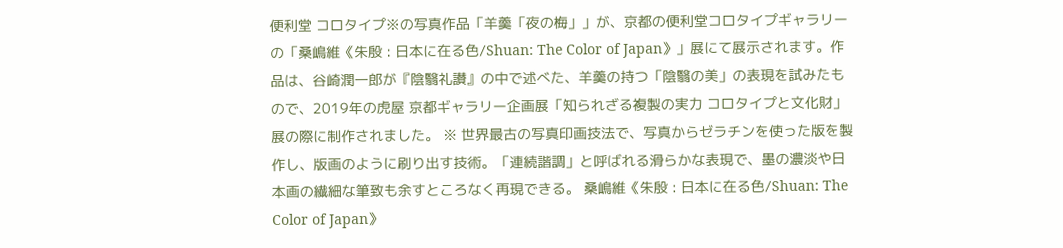便利堂 コロタイプ※の写真作品「羊羹「夜の梅」」が、京都の便利堂コロタイプギャラリーの「桑嶋維《朱殷 : 日本に在る色/Shuan: The Color of Japan》」展にて展示されます。作品は、谷崎潤一郎が『陰翳礼讃』の中で述べた、羊羹の持つ「陰翳の美」の表現を試みたもので、2019年の虎屋 京都ギャラリー企画展「知られざる複製の実力 コロタイプと文化財」展の際に制作されました。 ※ 世界最古の写真印画技法で、写真からゼラチンを使った版を製作し、版画のように刷り出す技術。「連続諧調」と呼ばれる滑らかな表現で、墨の濃淡や日本画の繊細な筆致も余すところなく再現できる。 桑嶋維《朱殷 : 日本に在る色/Shuan: The Color of Japan》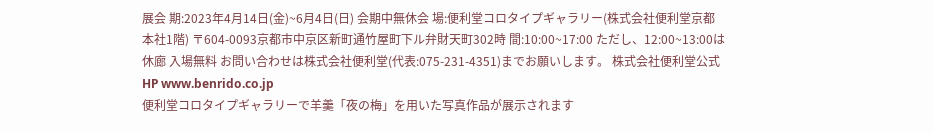展会 期:2023年4月14日(金)~6月4日(日) 会期中無休会 場:便利堂コロタイプギャラリー(株式会社便利堂京都本社1階) 〒604-0093京都市中京区新町通竹屋町下ル弁財天町302時 間:10:00~17:00 ただし、12:00~13:00は休廊 入場無料 お問い合わせは株式会社便利堂(代表:075-231-4351)までお願いします。 株式会社便利堂公式HP www.benrido.co.jp
便利堂コロタイプギャラリーで羊羹「夜の梅」を用いた写真作品が展示されます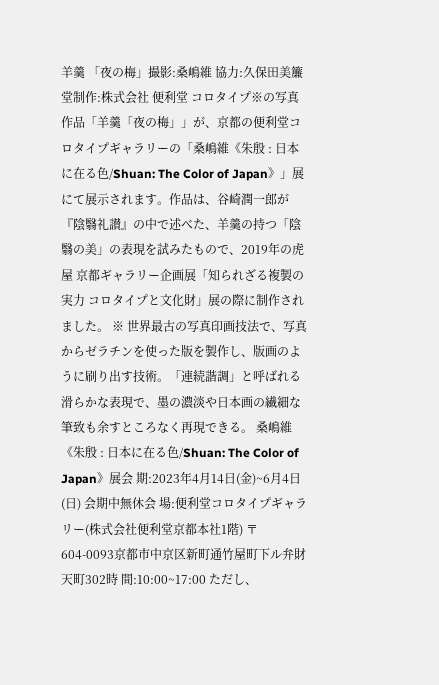羊羹 「夜の梅」撮影:桑嶋維 協力:久保田美簾堂制作:株式会社 便利堂 コロタイプ※の写真作品「羊羹「夜の梅」」が、京都の便利堂コロタイプギャラリーの「桑嶋維《朱殷 : 日本に在る色/Shuan: The Color of Japan》」展にて展示されます。作品は、谷崎潤一郎が『陰翳礼讃』の中で述べた、羊羹の持つ「陰翳の美」の表現を試みたもので、2019年の虎屋 京都ギャラリー企画展「知られざる複製の実力 コロタイプと文化財」展の際に制作されました。 ※ 世界最古の写真印画技法で、写真からゼラチンを使った版を製作し、版画のように刷り出す技術。「連続諧調」と呼ばれる滑らかな表現で、墨の濃淡や日本画の繊細な筆致も余すところなく再現できる。 桑嶋維《朱殷 : 日本に在る色/Shuan: The Color of Japan》展会 期:2023年4月14日(金)~6月4日(日) 会期中無休会 場:便利堂コロタイプギャラリー(株式会社便利堂京都本社1階) 〒604-0093京都市中京区新町通竹屋町下ル弁財天町302時 間:10:00~17:00 ただし、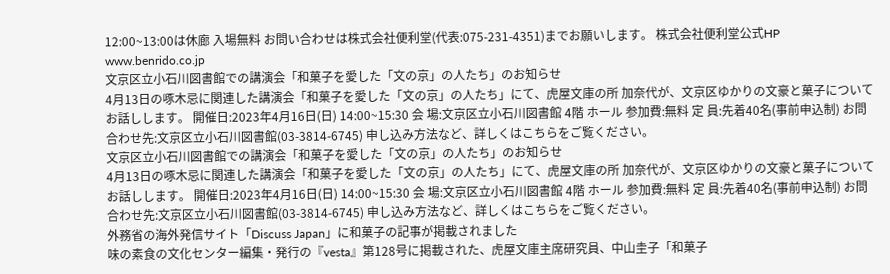12:00~13:00は休廊 入場無料 お問い合わせは株式会社便利堂(代表:075-231-4351)までお願いします。 株式会社便利堂公式HP www.benrido.co.jp
文京区立小石川図書館での講演会「和菓子を愛した「文の京」の人たち」のお知らせ
4月13日の啄木忌に関連した講演会「和菓子を愛した「文の京」の人たち」にて、虎屋文庫の所 加奈代が、文京区ゆかりの文豪と菓子についてお話しします。 開催日:2023年4月16日(日) 14:00~15:30 会 場:文京区立小石川図書館 4階 ホール 参加費:無料 定 員:先着40名(事前申込制) お問合わせ先:文京区立小石川図書館(03-3814-6745) 申し込み方法など、詳しくはこちらをご覧ください。
文京区立小石川図書館での講演会「和菓子を愛した「文の京」の人たち」のお知らせ
4月13日の啄木忌に関連した講演会「和菓子を愛した「文の京」の人たち」にて、虎屋文庫の所 加奈代が、文京区ゆかりの文豪と菓子についてお話しします。 開催日:2023年4月16日(日) 14:00~15:30 会 場:文京区立小石川図書館 4階 ホール 参加費:無料 定 員:先着40名(事前申込制) お問合わせ先:文京区立小石川図書館(03-3814-6745) 申し込み方法など、詳しくはこちらをご覧ください。
外務省の海外発信サイト「Discuss Japan」に和菓子の記事が掲載されました
味の素食の文化センター編集・発行の『vesta』第128号に掲載された、虎屋文庫主席研究員、中山圭子「和菓子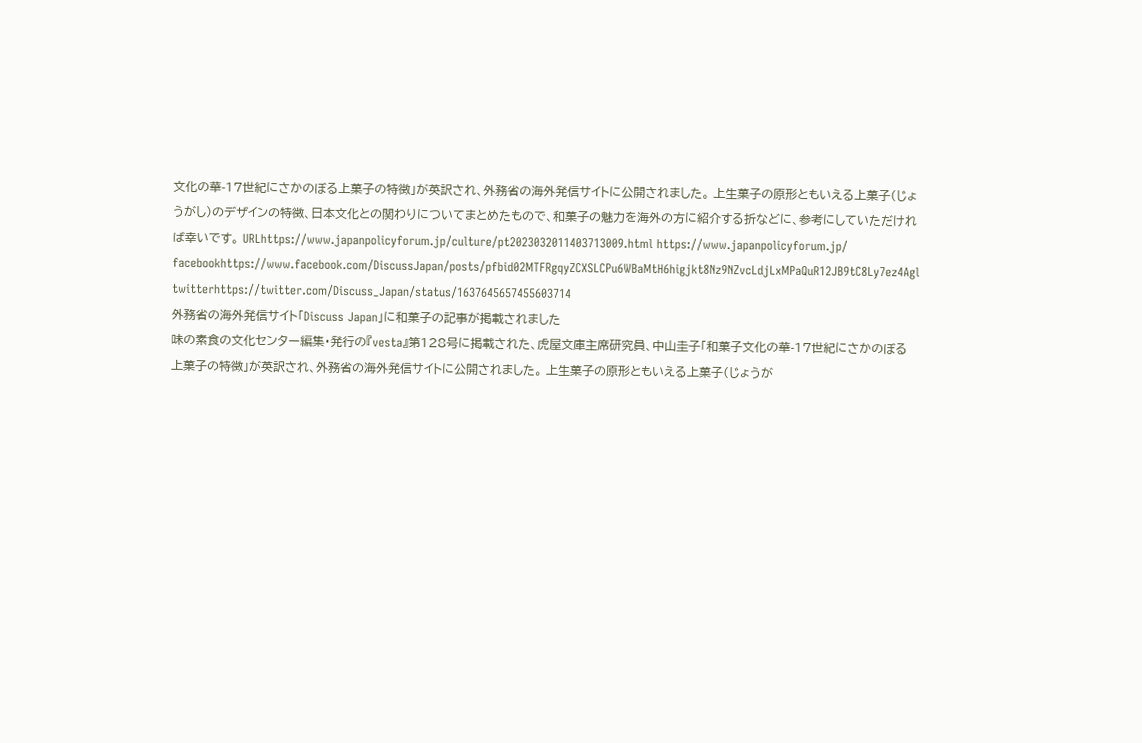文化の華-17世紀にさかのぼる上菓子の特徴」が英訳され、外務省の海外発信サイトに公開されました。 上生菓子の原形ともいえる上菓子(じょうがし)のデザインの特徴、日本文化との関わりについてまとめたもので、和菓子の魅力を海外の方に紹介する折などに、参考にしていただければ幸いです。 URLhttps://www.japanpolicyforum.jp/culture/pt2023032011403713009.html https://www.japanpolicyforum.jp/ facebookhttps://www.facebook.com/DiscussJapan/posts/pfbid02MTFRgqyZCXSLCPu6WBaMtH6higjkt8Nz9NZvcLdjLxMPaQuR12JB9tC8Ly7ez4Agl twitterhttps://twitter.com/Discuss_Japan/status/1637645657455603714
外務省の海外発信サイト「Discuss Japan」に和菓子の記事が掲載されました
味の素食の文化センター編集・発行の『vesta』第128号に掲載された、虎屋文庫主席研究員、中山圭子「和菓子文化の華-17世紀にさかのぼる上菓子の特徴」が英訳され、外務省の海外発信サイトに公開されました。 上生菓子の原形ともいえる上菓子(じょうが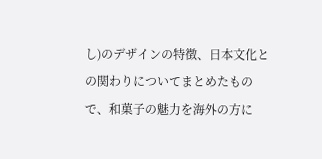し)のデザインの特徴、日本文化との関わりについてまとめたもので、和菓子の魅力を海外の方に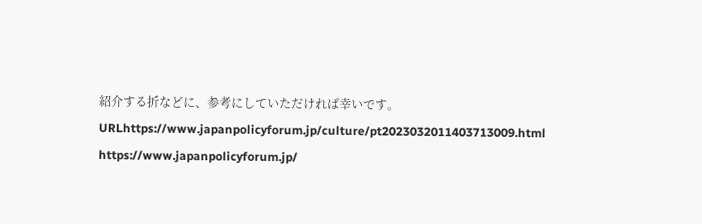紹介する折などに、参考にしていただければ幸いです。 URLhttps://www.japanpolicyforum.jp/culture/pt2023032011403713009.html https://www.japanpolicyforum.jp/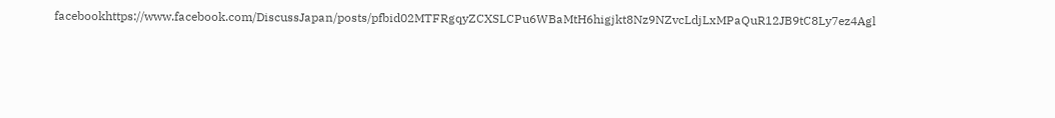facebookhttps://www.facebook.com/DiscussJapan/posts/pfbid02MTFRgqyZCXSLCPu6WBaMtH6higjkt8Nz9NZvcLdjLxMPaQuR12JB9tC8Ly7ez4Agl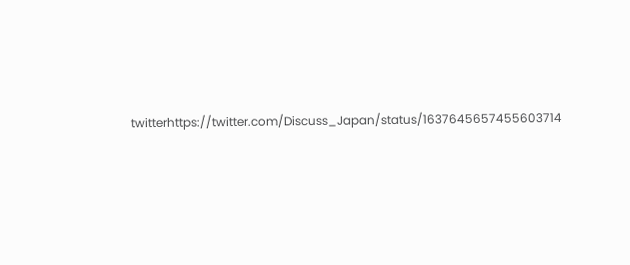twitterhttps://twitter.com/Discuss_Japan/status/1637645657455603714